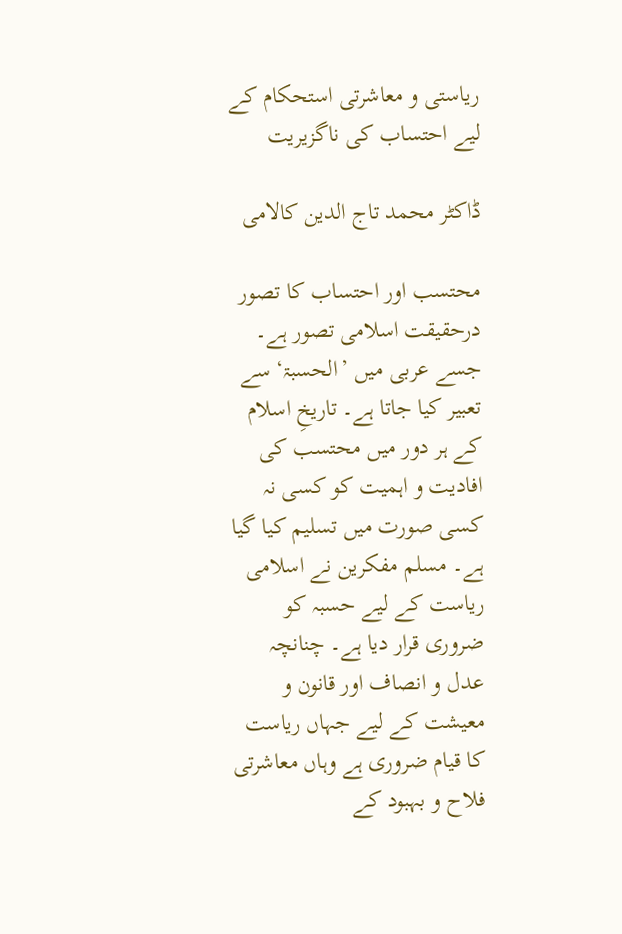ریاستی و معاشرتی استحکام کے لیے احتساب کی ناگزیریت

ڈاکٹر محمد تاج الدین کالامی

محتسب اور احتساب کا تصور درحقیقت اسلامی تصور ہے۔ جسے عربی میں ’الحسبۃ‘ سے تعبیر کیا جاتا ہے۔ تاریخِ اسلام کے ہر دور میں محتسب کی افادیت و اہمیت کو کسی نہ کسی صورت میں تسلیم کیا گیا ہے۔ مسلم مفکرین نے اسلامی ریاست کے لیے حسبہ کو ضروری قرار دیا ہے۔ چنانچہ عدل و انصاف اور قانون و معیشت کے لیے جہاں ریاست کا قیام ضروری ہے وہاں معاشرتی فلاح و بہبود کے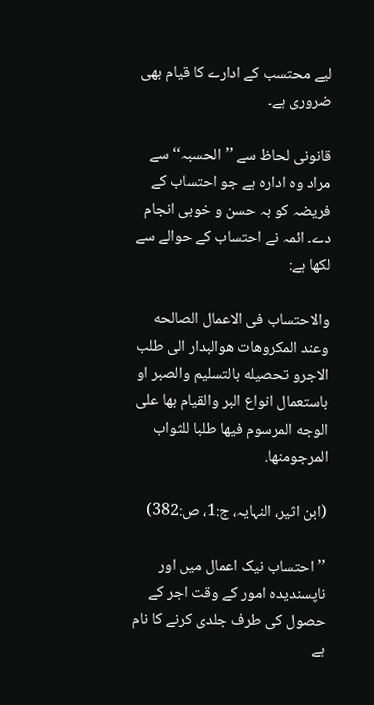لیے محتسب کے ادارے کا قیام بھی ضروری ہے۔

قانونی لحاظ سے ’’الحسبہ‘‘ سے مراد وہ ادارہ ہے جو احتساب کے فریضہ کو بہ حسن و خوبی انجام دے۔ ائمہ نے احتساب کے حوالے سے لکھا ہے:

والاحتساب فی الاعمال الصالحه وعند المکروهات هوالبدار الی طلب الاجرو تحصیله بالتسلیم والصبر او باستعمال انواع البر والقیام بها علی الوجه المرسوم فیها طلبا للثواب المرجومنها.

(ابن اثیر، النہایہ، ج:1، ص:382)

’’احتساب نیک اعمال میں اور ناپسندیدہ امور کے وقت اجر کے حصول کی طرف جلدی کرنے کا نام ہے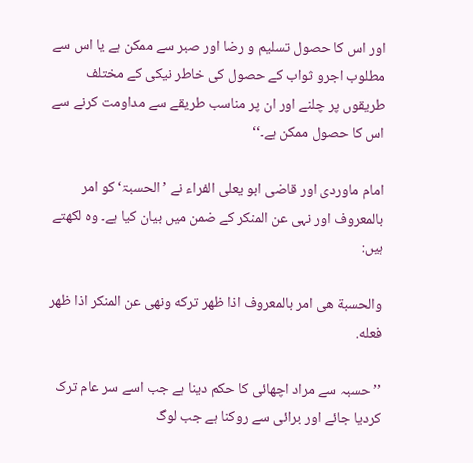اور اس کا حصول تسلیم و رضا اور صبر سے ممکن ہے یا اس سے مطلوب اجرو ثواب کے حصول کی خاطر نیکی کے مختلف طریقوں پر چلنے اور ان پر مناسب طریقے سے مداومت کرنے سے اس کا حصول ممکن ہے۔‘‘

امام ماوردی اور قاضی ابو یعلی الفراء نے ’الحسبۃ‘ کو امر بالمعروف اور نہی عن المنکر کے ضمن میں بیان کیا ہے۔ وہ لکھتے ہیں:

والحسبة هی امر بالمعروف اذا ظهر ترکه ونهی عن المنکر اذا ظهر فعله.

’’حسبہ سے مراد اچھائی کا حکم دینا ہے جب اسے سر عام ترک کردیا جائے اور برائی سے روکنا ہے جب لوگ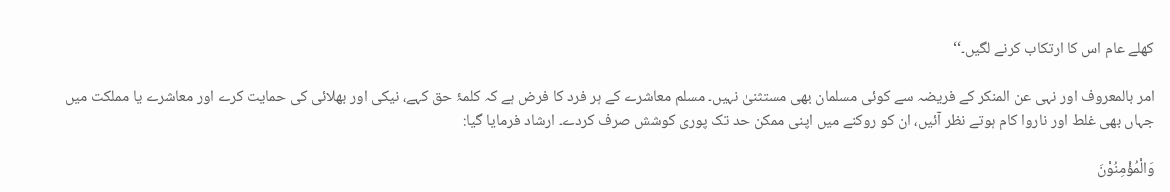کھلے عام اس کا ارتکاب کرنے لگیں۔‘‘

امر بالمعروف اور نہی عن المنکر کے فریضہ سے کوئی مسلمان بھی مستثنیٰ نہیں۔ مسلم معاشرے کے ہر فرد کا فرض ہے کہ کلمۂ حق کہے، نیکی اور بھلائی کی حمایت کرے اور معاشرے یا مملکت میں جہاں بھی غلط اور ناروا کام ہوتے نظر آئیں، ان کو روکنے میں اپنی ممکن حد تک پوری کوشش صرف کردے۔ ارشاد فرمایا گیا:

وَالْمُؤْمِنُوْنَ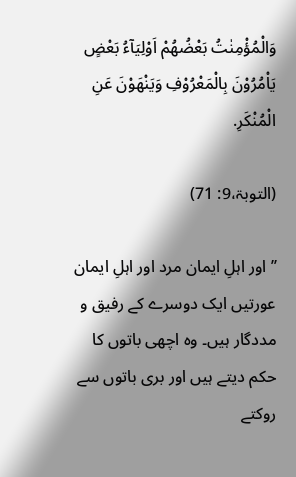وَالْمُؤْمِنٰتُ بَعْضُهُمْ اَوْلِیَآءُ بَعْضٍ یَاْمُرُوْنَ بِالْمَعْرُوْفِ وَیَنْهَوْنَ عَنِ الْمُنْکَرِ.

(التوبۃ،9: 71)

’’ اور اہلِ ایمان مرد اور اہلِ ایمان عورتیں ایک دوسرے کے رفیق و مددگار ہیں۔ وہ اچھی باتوں کا حکم دیتے ہیں اور بری باتوں سے روکتے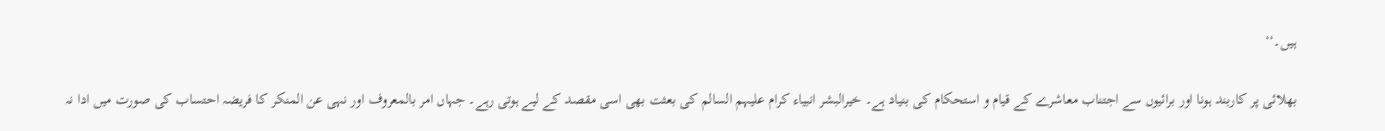ہیں۔‘‘

بھلائی پر کاربند ہونا اور برائیوں سے اجتناب معاشرے کے قیام و استحکام کی بنیاد ہے۔ خیرالبشر انبیاء کرام علیہم السالم کی بعثت بھی اسی مقصد کے لیے ہوتی رہے۔ جہاں امر بالمعروف اور نہی عن المنکر کا فریضہ احتساب کی صورت میں ادا نہ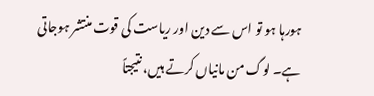ہورہا ہو تو اس سے دین اور ریاست کی قوت منتشر ہوجاتی ہے۔ لوگ من مانیاں کرتے ہیں، نتیجتاً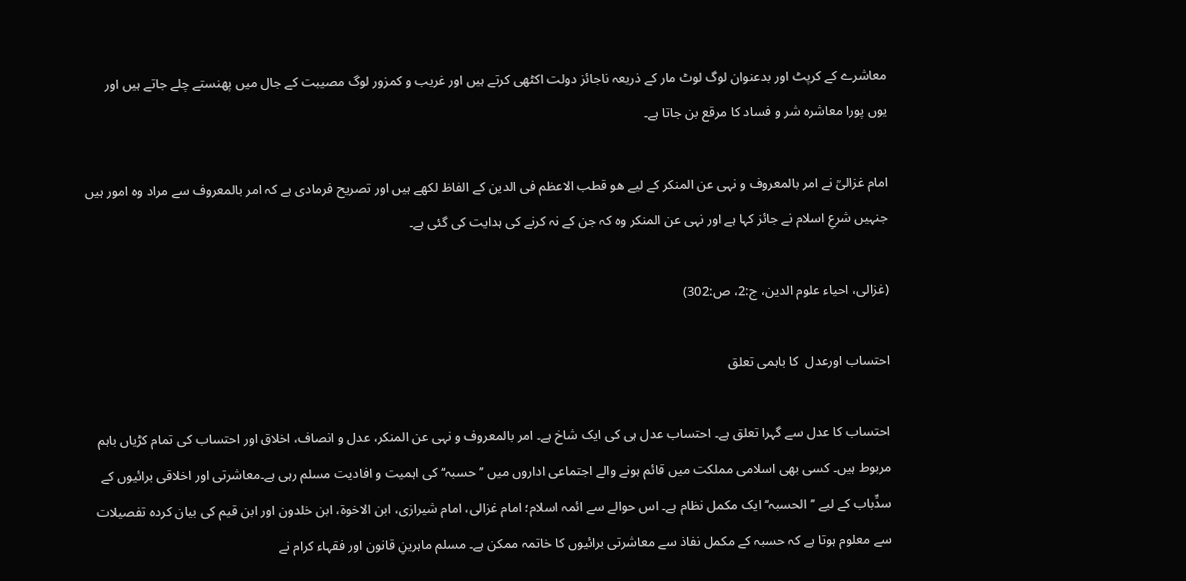معاشرے کے کرپٹ اور بدعنوان لوگ لوٹ مار کے ذریعہ ناجائز دولت اکٹھی کرتے ہیں اور غریب و کمزور لوگ مصیبت کے جال میں پھنستے چلے جاتے ہیں اور یوں پورا معاشرہ شر و فساد کا مرقع بن جاتا ہے۔

امام غزالیؒ نے امر بالمعروف و نہی عن المنکر کے لیے ھو قطب الاعظم فی الدین کے الفاظ لکھے ہیں اور تصریح فرمادی ہے کہ امر بالمعروف سے مراد وہ امور ہیں جنہیں شرعِ اسلام نے جائز کہا ہے اور نہی عن المنکر وہ کہ جن کے نہ کرنے کی ہدایت کی گئی ہے۔

(غزالی، احیاء علوم الدین، ج:2، ص:302)

احتساب اورعدل  کا باہمی تعلق

احتساب کا عدل سے گہرا تعلق ہے۔ احتساب عدل ہی کی ایک شاخ ہے۔ امر بالمعروف و نہی عن المنکر، عدل و انصاف، اخلاق اور احتساب کی تمام کڑیاں باہم مربوط ہیں۔ کسی بھی اسلامی مملکت میں قائم ہونے والے اجتماعی اداروں میں ’’حسبہ‘‘ کی اہمیت و افادیت مسلم رہی ہے۔معاشرتی اور اخلاقی برائیوں کے سدِّباب کے لیے ’’الحسبہ‘‘ ایک مکمل نظام ہے۔ اس حوالے سے ائمہ اسلام؛ امام غزالی، امام شیرازی، ابن الاخوۃ، ابن خلدون اور ابن قیم کی بیان کردہ تفصیلات سے معلوم ہوتا ہے کہ حسبہ کے مکمل نفاذ سے معاشرتی برائیوں کا خاتمہ ممکن ہے۔ مسلم ماہرینِ قانون اور فقہاء کرام نے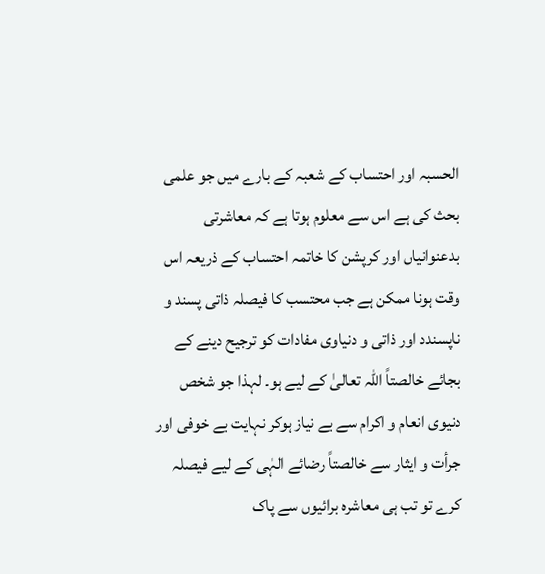الحسبہ اور احتساب کے شعبہ کے بارے میں جو علمی بحث کی ہے اس سے معلوم ہوتا ہے کہ معاشرتی بدعنوانیاں اور کرپشن کا خاتمہ احتساب کے ذریعہ اس وقت ہونا ممکن ہے جب محتسب کا فیصلہ ذاتی پسند و ناپسندد اور ذاتی و دنیاوی مفادات کو ترجیح دینے کے بجائے خالصتاً اللہ تعالیٰ کے لیے ہو۔ لہذا جو شخص دنیوی انعام و اکرام سے بے نیاز ہوکر نہایت بے خوفی اور جرأت و ایثار سے خالصتاً رضائے الہٰی کے لیے فیصلہ کرے تو تب ہی معاشرہ برائیوں سے پاک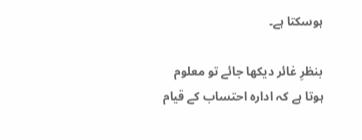ہوسکتا ہے۔

بنظرِ غائر دیکھا جائے تو معلوم ہوتا ہے کہ ادارہ احتساب کے قیام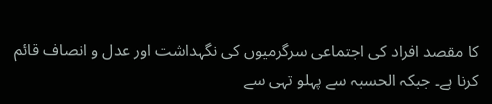کا مقصد افراد کی اجتماعی سرگرمیوں کی نگہداشت اور عدل و انصاف قائم کرنا ہے۔ جبکہ الحسبہ سے پہلو تہی سے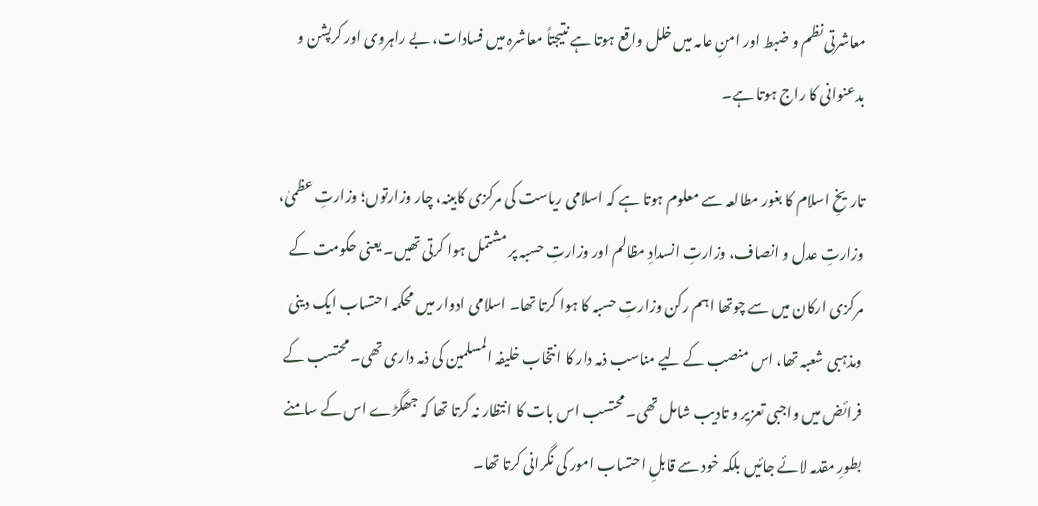معاشرتی نظم و ضبط اور امنِ عامہ میں خلل واقع ہوتا ہے نتیجتاً معاشرہ میں فسادات، بے راہروی اور کرپشن و بدعنوانی کا راج ہوتا ہے۔

تاریخِ اسلام کا بغور مطالعہ سے معلوم ہوتا ہے کہ اسلامی ریاست کی مرکزی کابینہ، چار وزارتوں؛ وزارتِ عظمیٰ، وزارتِ عدل و انصاف، وزارتِ انسدادِ مظالم اور وزارتِ حسبہ پر مشتمل ہوا کرتی تھیں۔ یعنی حکومت کے مرکزی ارکان میں سے چوتھا اہم رکن وزارتِ حسبہ کا ہوا کرتا تھا۔ اسلامی ادوار میں محکمہ احتساب ایک دینی ومذہبی شعبہ تھا، اس منصب کے لیے مناسب ذمہ دار کا انتخاب خلیفہ المسلمین کی ذمہ داری تھی۔ محتسب کے فرائض میں واجبی تعزیر و تادیب شامل تھی۔ محتسب اس بات کا انتظار نہ کرتا تھا کہ جھگڑے اس کے سامنے بطورِ مقدمہ لائے جائیں بلکہ خود سے قابلِ احتساب امور کی نگرانی کرتا تھا۔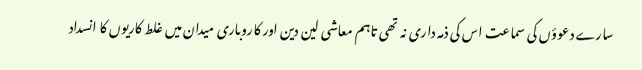سارے دعوؤں کی سماعت اس کی ذمہ داری نہ تھی تاہم معاشی لین دین اور کاروباری میدان میں غلط کاریوں کا انسداد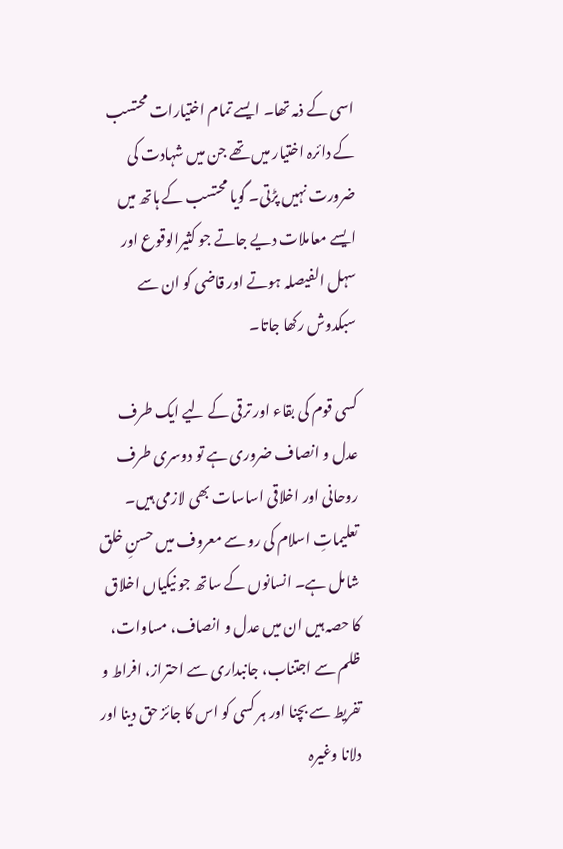اسی کے ذمہ تھا۔ ایسے تمام اختیارات محتسب کے دائرہ اختیار میں تھے جن میں شہادت کی ضرورت نہیں پڑتی۔ گویا محتسب کے ہاتھ میں ایسے معاملات دیے جاتے جو کثیرالوقوع اور سہل الفیصلہ ہوتے اور قاضی کو ان سے سبکدوش رکھا جاتا۔

کسی قوم کی بقاء اور ترقی کے لیے ایک طرف عدل و انصاف ضروری ہے تو دوسری طرف روحانی اور اخلاقی اساسات بھی لازمی ہیں۔ تعلیماتِ اسلام کی رو سے معروف میں حسنِ خلق شامل ہے۔ انسانوں کے ساتھ جو نیکیاں اخلاق کا حصہ ہیں ان میں عدل و انصاف، مساوات، ظلم سے اجتناب، جانبداری سے احتراز، افراط و تفریط سے بچنا اور ہر کسی کو اس کا جائز حق دینا اور دلانا وغیرہ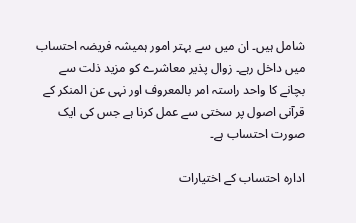شامل ہیں۔ ان میں سے بہتر امور ہمیشہ فریضہ احتساب میں داخل رہے۔ زوال پذیر معاشرے کو مزید ذلت سے بچانے کا واحد راستہ امر بالمعروف اور نہی عن المنکر کے قرآنی اصول پر سختی سے عمل کرنا ہے جس کی ایک صورت احتساب ہے۔

ادارہ احتساب کے اختیارات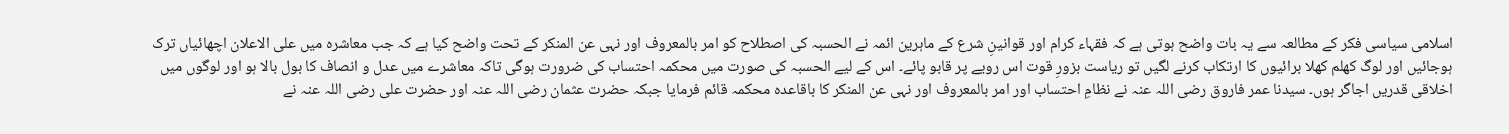اسلامی سیاسی فکر کے مطالعہ سے یہ بات واضح ہوتی ہے کہ فقہاء کرام اور قوانینِ شرع کے ماہرین ائمہ نے الحسبہ کی اصطلاح کو امر بالمعروف اور نہی عن المنکر کے تحت واضح کیا ہے کہ جب معاشرہ میں علی الاعلان اچھائیاں ترک ہوجائیں اور لوگ کھلم کھلا برائیوں کا ارتکاب کرنے لگیں تو ریاست بزورِ قوت اس رویے پر قابو پائے۔ اس کے لیے الحسبہ کی صورت میں محکمہ احتساب کی ضرورت ہوگی تاکہ معاشرے میں عدل و انصاف کا بول بالا ہو اور لوگوں میں اخلاقی قدریں اجاگر ہوں۔ سیدنا عمر فاروق رضی اللہ عنہ نے نظامِ احتساب اور امر بالمعروف اور نہی عن المنکر کا باقاعدہ محکمہ قائم فرمایا جبکہ حضرت عثمان رضی اللہ عنہ اور حضرت علی رضی اللہ عنہ نے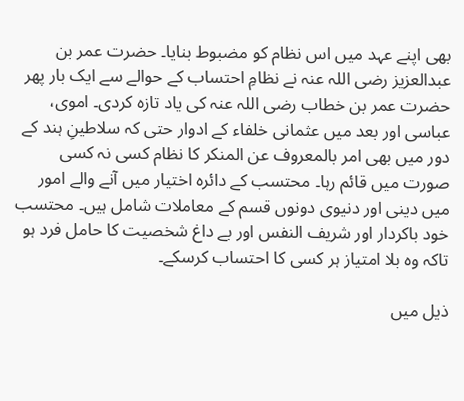بھی اپنے عہد میں اس نظام کو مضبوط بنایا۔ حضرت عمر بن عبدالعزیز رضی اللہ عنہ نے نظامِ احتساب کے حوالے سے ایک بار پھر حضرت عمر بن خطاب رضی اللہ عنہ کی یاد تازہ کردی۔ اموی، عباسی اور بعد میں عثمانی خلفاء کے ادوار حتی کہ سلاطینِ ہند کے دور میں بھی امر بالمعروف عن المنکر کا نظام کسی نہ کسی صورت میں قائم رہا۔ محتسب کے دائرہ اختیار میں آنے والے امور میں دینی اور دنیوی دونوں قسم کے معاملات شامل ہیں۔ محتسب خود باکردار اور شریف النفس اور بے داغ شخصیت کا حامل فرد ہو تاکہ وہ بلا امتیاز ہر کسی کا احتساب کرسکے۔

ذیل میں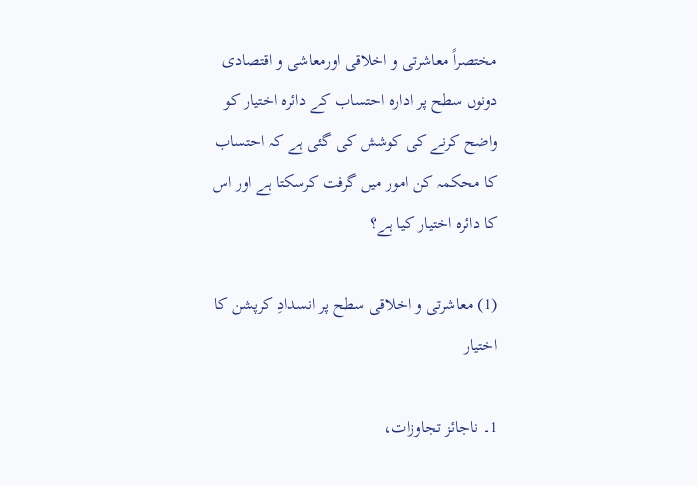مختصراً معاشرتی و اخلاقی اورمعاشی و اقتصادی دونوں سطح پر ادارہ احتساب کے دائرہ اختیار کو واضح کرنے کی کوشش کی گئی ہے کہ احتساب کا محکمہ کن امور میں گرفت کرسکتا ہے اور اس کا دائرہ اختیار کیا ہے؟

(1) معاشرتی و اخلاقی سطح پر انسدادِ کرپشن کا اختیار

1۔ ناجائز تجاوزات،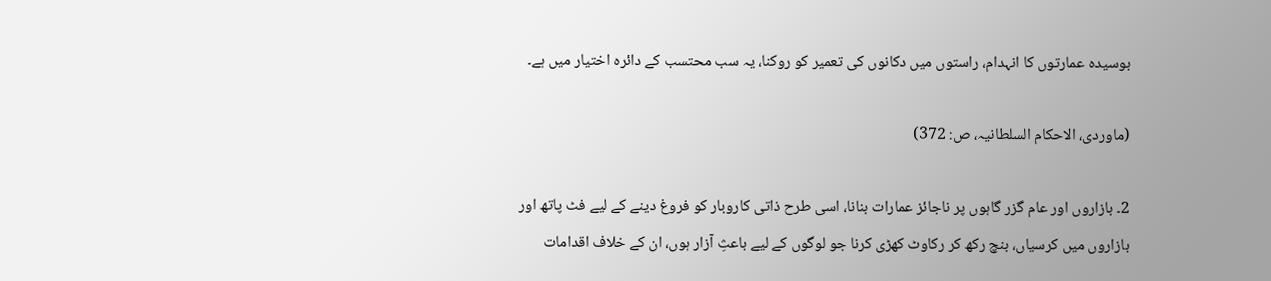بوسیدہ عمارتوں کا انہدام، راستوں میں دکانوں کی تعمیر کو روکنا، یہ سب محتسب کے دائرہ اختیار میں ہے۔

(ماوردی، الاحکام السلطانیہ، ص: 372)

2۔ بازاروں اور عام گزر گاہوں پر ناجائز عمارات بنانا، اسی طرح ذاتی کاروبار کو فروغ دینے کے لیے فٹ پاتھ اور بازاروں میں کرسیاں، بنچ رکھ کر رکاوٹ کھڑی کرنا جو لوگوں کے لیے باعثِ آزار ہوں، ان کے خلاف اقدامات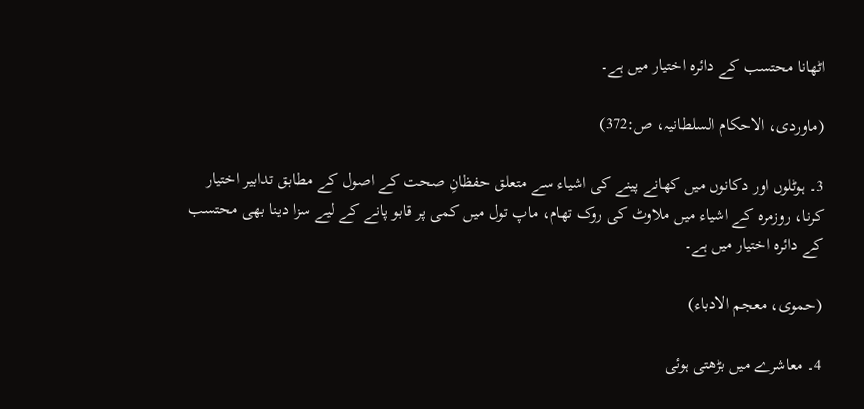اٹھانا محتسب کے دائرہ اختیار میں ہے۔

(ماوردی، الاحکام السلطانیہ، ص:372)

3۔ ہوٹلوں اور دکانوں میں کھانے پینے کی اشیاء سے متعلق حفظانِ صحت کے اصول کے مطابق تدابیر اختیار کرنا، روزمرہ کے اشیاء میں ملاوٹ کی روک تھام، ماپ تول میں کمی پر قابو پانے کے لیے سزا دینا بھی محتسب کے دائرہ اختیار میں ہے۔

(حموی، معجم الادباء)

4۔ معاشرے میں بڑھتی ہوئی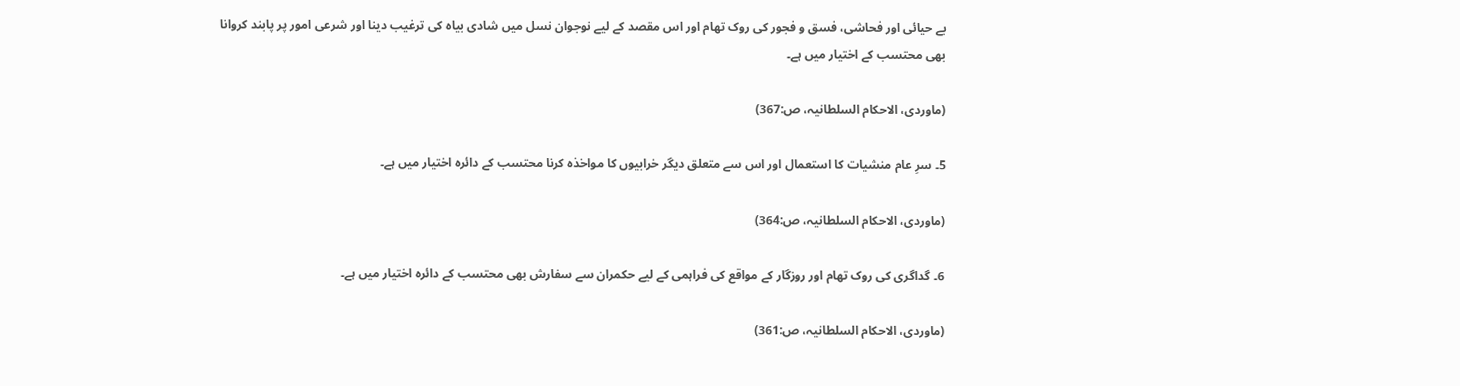بے حیائی اور فحاشی، فسق و فجور کی روک تھام اور اس مقصد کے لیے نوجوان نسل میں شادی بیاہ کی ترغیب دینا اور شرعی امور پر پابند کروانا بھی محتسب کے اختیار میں ہے۔

(ماوردی، الاحکام السلطانیہ، ص:367)

5۔ سرِ عام منشیات کا استعمال اور اس سے متعلق دیگر خرابیوں کا مواخذہ کرنا محتسب کے دائرہ اختیار میں ہے۔

(ماوردی، الاحکام السلطانیہ، ص:364)

6۔ گداگری کی روک تھام اور روزگار کے مواقع کی فراہمی کے لیے حکمران سے سفارش بھی محتسب کے دائرہ اختیار میں ہے۔

(ماوردی، الاحکام السلطانیہ، ص:361)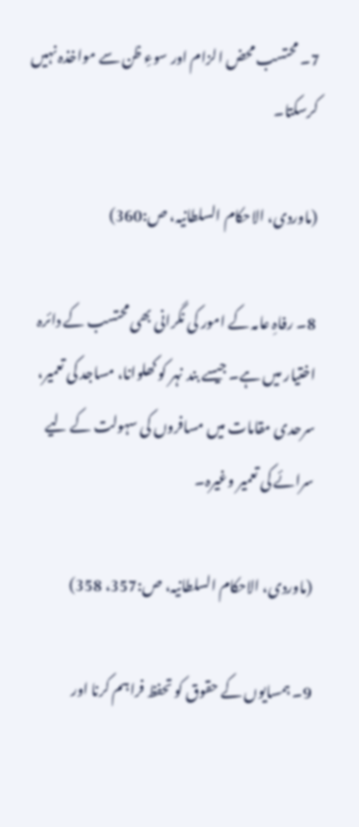7۔ محتسب محض الزام اور سوءِ ظن سے مواخذہ نہیں کرسکتا۔

(ماوردی، الاحکام السلطانیہ، ص:360)

8۔ رفاہِ عامہ کے امور کی نگرانی بھی محتسب کے دائرہ اختیار میں ہے۔ جیسے بند نہر کو کھلوانا، مساجد کی تعمیر، سرحدی مقامات میں مسافروں کی سہولت کے لیے سرائے کی تعمیر وغیرہ۔

(ماوردی، الاحکام السلطانیہ، ص:357، 358)

9۔ ہمسایوں کے حقوق کو تحفظ فراہم کرنا اور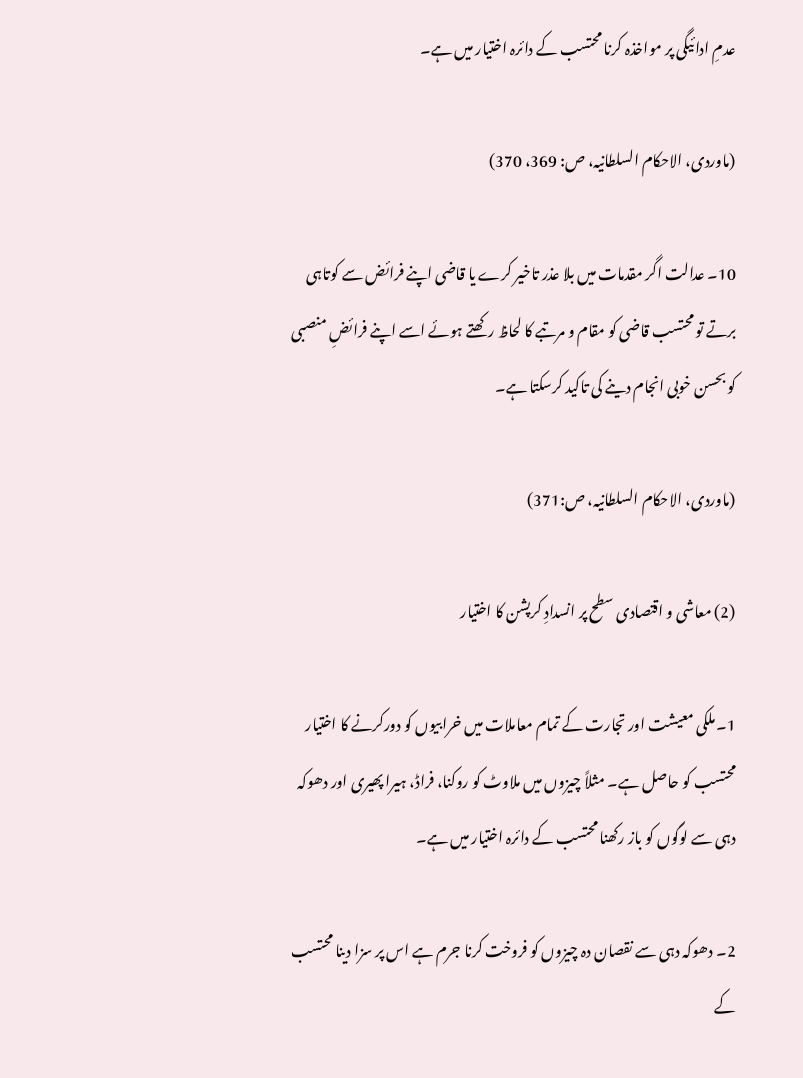عدمِ ادائیگی پر مواخذہ کرنا محتسب کے دائرہ اختیار میں ہے۔

(ماوردی، الاحکام السلطانیہ، ص: 369، 370)

10۔ عدالت اگر مقدمات میں بلا عذر تاخیر کرے یا قاضی اپنے فرائض سے کوتاہی برتے تو محتسب قاضی کو مقام و مرتبے کا لحاظ رکھتے ہوئے اسے اپنے فرائضِ منصبی کو بحسن خوبی انجام دینے کی تاکید کرسکتا ہے۔

(ماوردی، الاحکام السلطانیہ، ص:371)

(2) معاشی و اقتصادی سطح پر انسدادِ کرپشن کا اختیار

1۔ ملکی معیشت اور تجارت کے تمام معاملات میں خرابیوں کو دورکرنے کا اختیار محتسب کو حاصل ہے۔ مثلاً چیزوں میں ملاوٹ کو روکنا، فراڈ، ہیرا پھیری اور دھوکہ دہی سے لوگوں کو باز رکھنا محتسب کے دائرہ اختیار میں ہے۔

2۔ دھوکہ دہی سے نقصان دہ چیزوں کو فروخت کرنا جرم ہے اس پر سزا دینا محتسب کے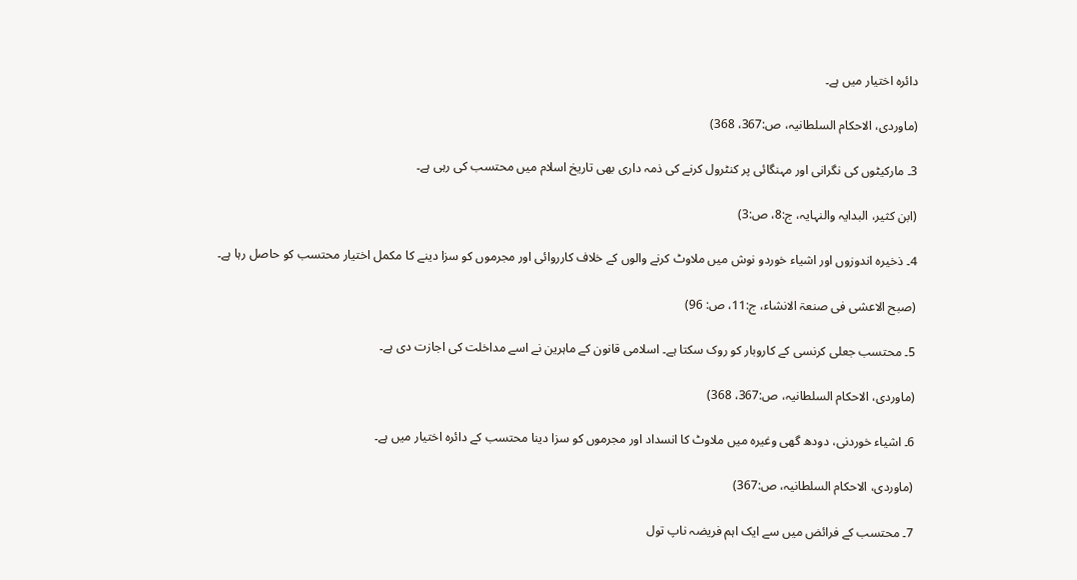دائرہ اختیار میں ہے۔

(ماوردی، الاحکام السلطانیہ، ص:367، 368)

3۔ مارکیٹوں کی نگرانی اور مہنگائی پر کنٹرول کرنے کی ذمہ داری بھی تاریخ اسلام میں محتسب کی رہی ہے۔

(ابن کثیر، البدایہ والنہایہ، ج:8، ص:3)

4۔ ذخیرہ اندوزوں اور اشیاء خوردو نوش میں ملاوٹ کرنے والوں کے خلاف کارروائی اور مجرموں کو سزا دینے کا مکمل اختیار محتسب کو حاصل رہا ہے۔

(صبح الاعشی فی صنعۃ الانشاء، ج:11، ص: 96)

5۔ محتسب جعلی کرنسی کے کاروبار کو روک سکتا ہے۔ اسلامی قانون کے ماہرین نے اسے مداخلت کی اجازت دی ہے۔

(ماوردی، الاحکام السلطانیہ، ص:367، 368)

6۔ اشیاء خوردنی، دودھ گھی وغیرہ میں ملاوٹ کا انسداد اور مجرموں کو سزا دینا محتسب کے دائرہ اختیار میں ہے۔

(ماوردی، الاحکام السلطانیہ، ص:367)

7۔ محتسب کے فرائض میں سے ایک اہم فریضہ ناپ تول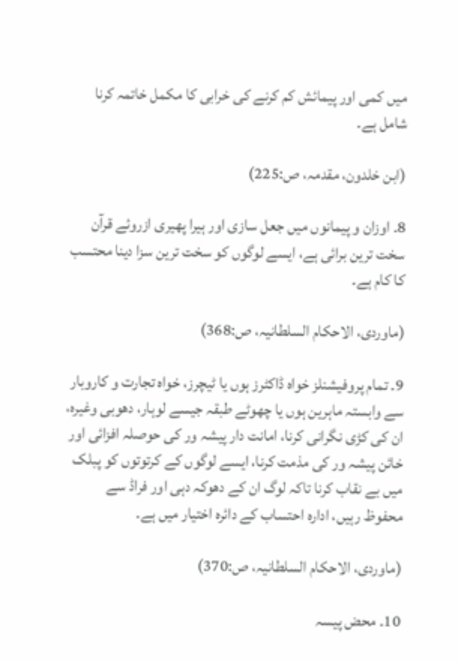میں کمی اور پیمائش کم کرنے کی خرابی کا مکمل خاتمہ کرنا شامل ہے۔

(ابن خلدون، مقدمہ، ص:225)

8۔ اوزان و پیمانوں میں جعل سازی اور ہیرا پھیری ازروئے قرآن سخت ترین برائی ہے، ایسے لوگوں کو سخت ترین سزا دینا محتسب کا کام ہے۔

(ماوردی، الاحکام السلطانیہ، ص:368)

9۔ تمام پروفیشنلز خواہ ڈاکٹرز ہوں یا ٹیچرز، خواہ تجارت و کاروبار سے وابستہ ماہرین ہوں یا چھوٹے طبقہ جیسے لوہار، دھوبی وغیرہ، ان کی کڑی نگرانی کرنا، امانت دار پیشہ ور کی حوصلہ افزائی اور خائن پیشہ ور کی مذمت کرنا، ایسے لوگوں کے کرتوتوں کو پبلک میں بے نقاب کرنا تاکہ لوگ ان کے دھوکہ دہی اور فراڈ سے محفوظ رہیں، ادارہ احتساب کے دائرہ اختیار میں ہے۔

(ماوردی، الاحکام السلطانیہ، ص:370)

10۔ محض پیسہ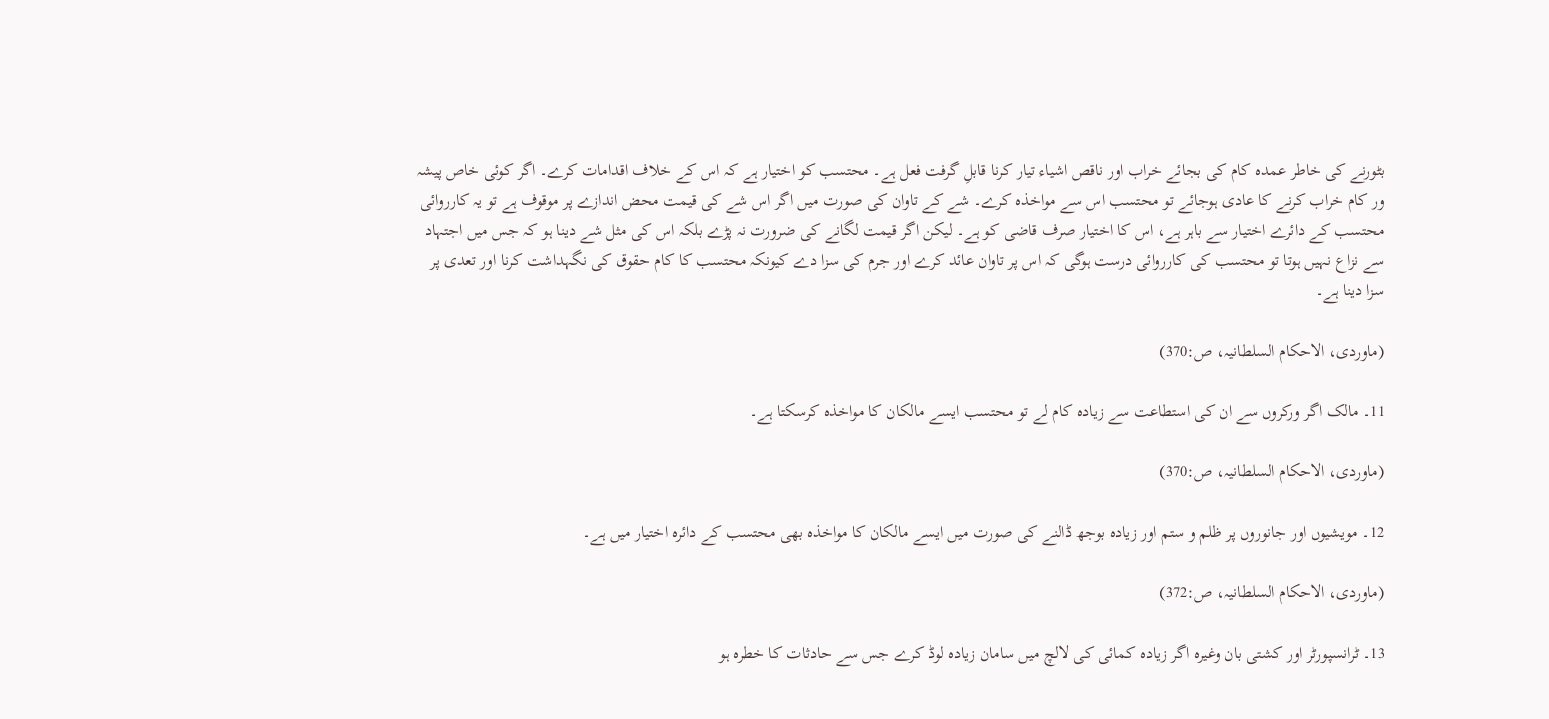بٹورنے کی خاطر عمدہ کام کی بجائے خراب اور ناقص اشیاء تیار کرنا قابلِ گرفت فعل ہے۔ محتسب کو اختیار ہے کہ اس کے خلاف اقدامات کرے۔ اگر کوئی خاص پیشہ ور کام خراب کرنے کا عادی ہوجائے تو محتسب اس سے مواخذہ کرے۔ شے کے تاوان کی صورت میں اگر اس شے کی قیمت محض اندازے پر موقوف ہے تو یہ کارروائی محتسب کے دائرے اختیار سے باہر ہے، اس کا اختیار صرف قاضی کو ہے۔ لیکن اگر قیمت لگانے کی ضرورت نہ پڑے بلکہ اس کی مثل شے دینا ہو کہ جس میں اجتہاد سے نزاع نہیں ہوتا تو محتسب کی کارروائی درست ہوگی کہ اس پر تاوان عائد کرے اور جرم کی سزا دے کیونکہ محتسب کا کام حقوق کی نگہداشت کرنا اور تعدی پر سزا دینا ہے۔

(ماوردی، الاحکام السلطانیہ، ص:370)

11۔ مالک اگر ورکروں سے ان کی استطاعت سے زیادہ کام لے تو محتسب ایسے مالکان کا مواخذہ کرسکتا ہے۔

(ماوردی، الاحکام السلطانیہ، ص:370)

12۔ مویشیوں اور جانوروں پر ظلم و ستم اور زیادہ بوجھ ڈالنے کی صورت میں ایسے مالکان کا مواخذہ بھی محتسب کے دائرہ اختیار میں ہے۔

(ماوردی، الاحکام السلطانیہ، ص:372)

13۔ ٹرانسپورٹر اور کشتی بان وغیرہ اگر زیادہ کمائی کی لالچ میں سامان زیادہ لوڈ کرے جس سے حادثات کا خطرہ ہو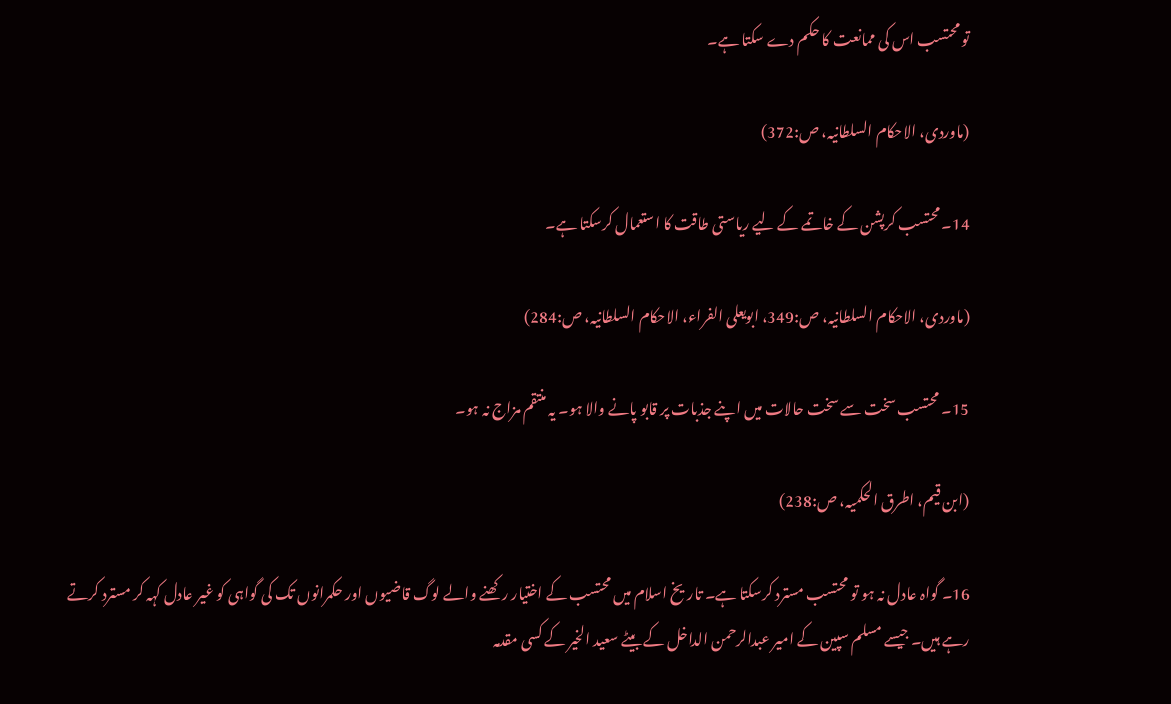تو محتسب اس کی ممانعت کا حکم دے سکتا ہے۔

(ماوردی، الاحکام السلطانیہ، ص:372)

14۔ محتسب کرپشن کے خاتمے کے لیے ریاستی طاقت کا استعمال کرسکتا ہے۔

(ماوردی، الاحکام السلطانیہ، ص:349، ابویعلی الفراء، الاحکام السلطانیہ، ص:284)

15۔ محتسب سخت سے سخت حالات میں اپنے جذبات پر قابو پانے والا ہو۔ یہ منتقم مزاج نہ ہو۔

(ابن قیم، اطرق الحکمیہ، ص:238)

16۔ گواہ عادل نہ ہو تو محتسب مسترد کرسکتا ہے۔ تاریخ اسلام میں محتسب کے اختیار رکھنے والے لوگ قاضیوں اور حکمرانوں تک کی گواہی کو غیر عادل کہہ کر مسترد کرتے رہے ہیں۔ جیسے مسلم سپین کے امیر عبدالرحمن الداخل کے بیٹے سعید الخیر کے کسی مقدمہ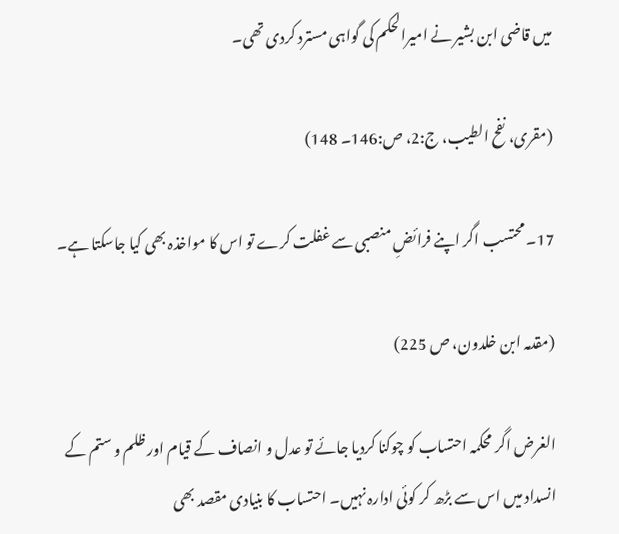میں قاضی ابن بشیر نے امیرالحکم کی گواہی مسترد کردی تھی۔

(مقری، نفح الطیب، ج:2، ص:146۔ 148)

17۔ محتسب اگر اپنے فرائضِ منصبی سے غفلت کرے تو اس کا مواخذہ بھی کیا جاسکتا ہے۔

(مقدمہ ابن خلدون، ص 225)

الغرض اگر محکمہ احتساب کو چوکنا کردیا جائے تو عدل و انصاف کے قیام اور ظلم و ستم کے انسداد میں اس سے بڑھ کر کوئی ادارہ نہیں۔ احتساب کا بنیادی مقصد بھی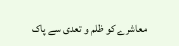معاشرے کو ظلم و تعدی سے پاک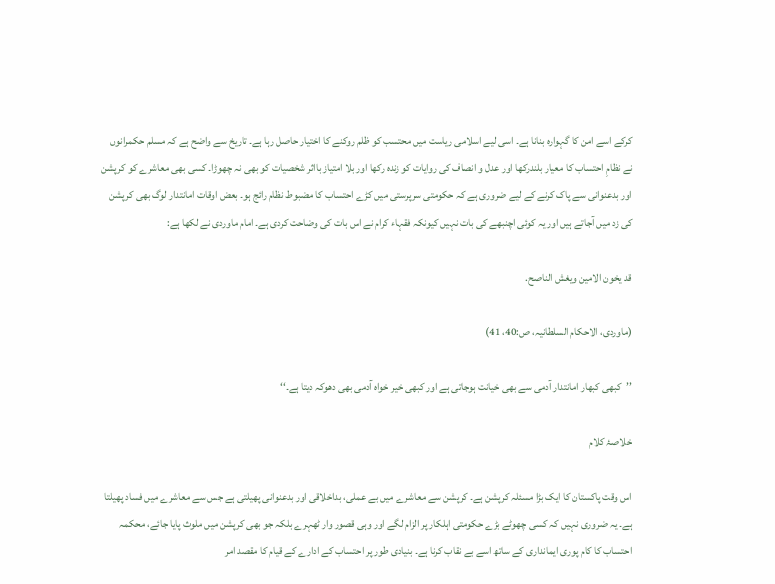کرکے اسے امن کا گہوارہ بنانا ہے۔ اسی لیے اسلامی ریاست میں محتسب کو ظلم روکنے کا اختیار حاصل رہا ہے۔ تاریخ سے واضح ہے کہ مسلم حکمرانوں نے نظامِ احتساب کا معیار بلندرکھا اور عدل و انصاف کی روایات کو زندہ رکھا اور بلا امتیاز بااثر شخصیات کو بھی نہ چھوڑا۔ کسی بھی معاشرے کو کرپشن اور بدعنوانی سے پاک کرنے کے لیے ضروری ہے کہ حکومتی سرپرستی میں کڑے احتساب کا مضبوط نظام رائج ہو۔ بعض اوقات امانتدار لوگ بھی کرپشن کی زد میں آجاتے ہیں اور یہ کوئی اچنبھے کی بات نہیں کیونکہ فقہاء کرام نے اس بات کی وضاحت کردی ہے۔ امام ماوردی نے لکھا ہے:

قد یخون الامین ویغش الناصح.

(ماوردی، الاحکام السلطانیہ، ص:40، 41)

’’کبھی کبھار امانتدار آدمی سے بھی خیانت ہوجاتی ہے اور کبھی خیر خواہ آدمی بھی دھوکہ دیتا ہے۔‘‘

خلاصۂ کلام

اس وقت پاکستان کا ایک بڑا مسئلہ کرپشن ہے۔ کرپشن سے معاشرے میں بے عملی، بداخلاقی اور بدعنوانی پھیلتی ہے جس سے معاشرے میں فساد پھیلتا ہے۔ یہ ضروری نہیں کہ کسی چھوٹے بڑے حکومتی اہلکار پر الزام لگے اور وہی قصور وار ٹھہرے بلکہ جو بھی کرپشن میں ملوث پایا جائے، محکمہ احتساب کا کام پوری ایمانداری کے ساتھ اسے بے نقاب کرنا ہے۔ بنیادی طور پر احتساب کے ادارے کے قیام کا مقصد امر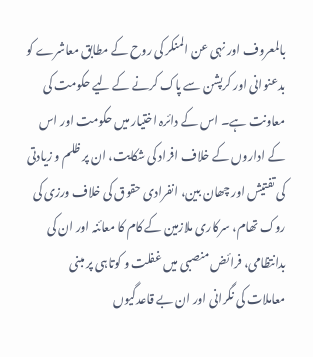بالمعروف اور نہی عن المنکر کی روح کے مطابق معاشرے کو بدعنوانی اور کرپشن سے پاک کرنے کے لیے حکومت کی معاونت ہے۔ اس کے دائرہ اختیار میں حکومت اور اس کے اداروں کے خلاف افراد کی شکایت، ان پر ظلم و زیادتی کی تفتیش اور چھان بین، انفرادی حقوق کی خلاف ورزی کی روک تھام، سرکاری ملازمین کے کام کا معائنہ اور ان کی بدانتظامی، فرائض منصبی میں غفلت و کوتاہی پر مبنی معاملات کی نگرانی اور ان بے قاعدگیوں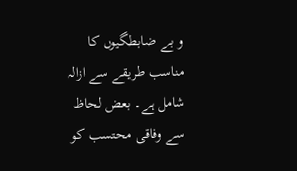و بے ضابطگیوں کا مناسب طریقے سے ازالہ شامل ہے۔ بعض لحاظ سے وفاقی محتسب کو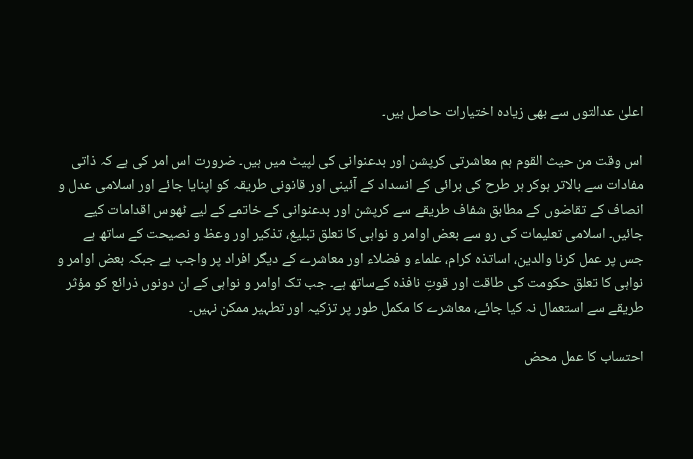اعلیٰ عدالتوں سے بھی زیادہ اختیارات حاصل ہیں۔

اس وقت من حیث القوم ہم معاشرتی کرپشن اور بدعنوانی کی لپیٹ میں ہیں۔ ضرورت اس امر کی ہے کہ ذاتی مفادات سے بالاتر ہوکر ہر طرح کی برائی کے انسداد کے آئینی اور قانونی طریقہ کو اپنایا جائے اور اسلامی عدل و انصاف کے تقاضوں کے مطابق شفاف طریقے سے کرپشن اور بدعنوانی کے خاتمے کے لیے ٹھوس اقدامات کیے جائیں۔ اسلامی تعلیمات کی رو سے بعض اوامر و نواہی کا تعلق تبلیغ، تذکیر اور وعظ و نصیحت کے ساتھ ہے جس پر عمل کرنا والدین، اساتذہ کرام، علماء و فضلاء اور معاشرے کے دیگر افراد پر واجب ہے جبکہ بعض اوامر و نواہی کا تعلق حکومت کی طاقت اور قوتِ نافذہ کےساتھ ہے۔ جب تک اوامر و نواہی کے ان دونوں ذرائع کو مؤثر طریقے سے استعمال نہ کیا جائے، معاشرے کا مکمل طور پر تزکیہ اور تطہیر ممکن نہیں۔

احتساب کا عمل محض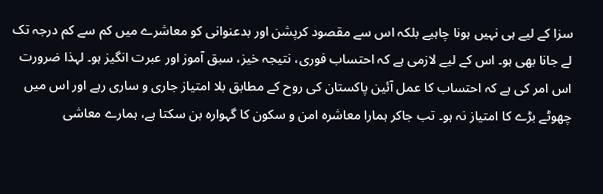سزا کے لیے ہی نہیں ہونا چاہیے بلکہ اس سے مقصود کرپشن اور بدعنوانی کو معاشرے میں کم سے کم درجہ تک لے جانا بھی ہو۔ اس کے لیے لازمی ہے کہ احتساب فوری، نتیجہ خیز، سبق آموز اور عبرت انگیز ہو۔ لہذا ضرورت اس امر کی ہے کہ احتساب کا عمل آئین پاکستان کی روح کے مطابق بلا امتیاز جاری و ساری رہے اور اس میں چھوٹے بڑے کا امتیاز نہ ہو۔ تب جاکر ہمارا معاشرہ امن و سکون کا گہوارہ بن سکتا ہے، ہمارے معاشی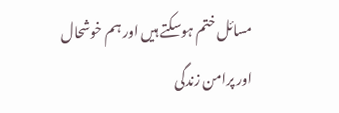مسائل ختم ہوسکتے ہیں اور ہم خوشحال اور پرامن زندگی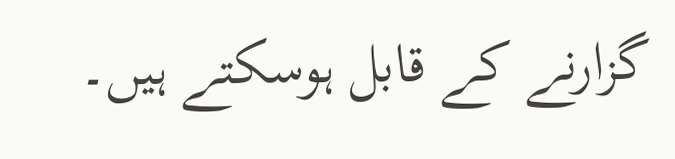گزارنے کے قابل ہوسکتے ہیں۔